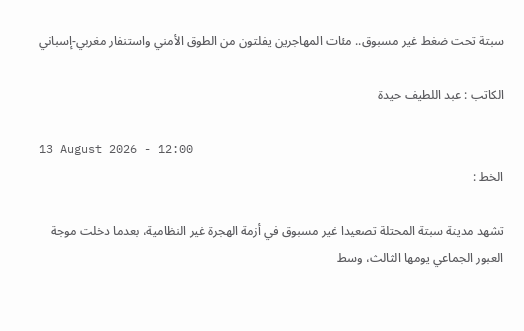سبتة تحت ضغط غير مسبوق.. مئات المهاجرين يفلتون من الطوق الأمني واستنفار مغربي-إسباني

الكاتب : عبد اللطيف حيدة

13 August 2026 - 12:00
الخط :

تشهد مدينة سبتة المحتلة تصعيدا غير مسبوق في أزمة الهجرة غير النظامية، بعدما دخلت موجة العبور الجماعي يومها الثالث، وسط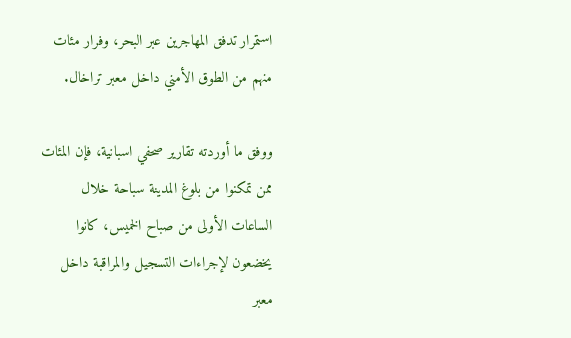استمرار تدفق المهاجرين عبر البحر، وفرار مئات منهم من الطوق الأمني داخل معبر تراخال.

ووفق ما أوردته تقارير صحفي اسبانية، فإن المئات ممن تمكنوا من بلوغ المدينة سباحة خلال الساعات الأولى من صباح الخميس، كانوا يخضعون لإجراءات التسجيل والمراقبة داخل معبر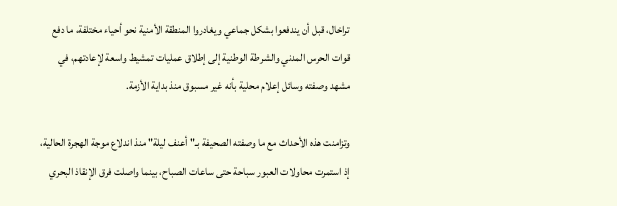تراخال، قبل أن يندفعوا بشكل جماعي ويغادروا المنطقة الأمنية نحو أحياء مختلفة، ما دفع قوات الحرس المدني والشرطة الوطنية إلى إطلاق عمليات تمشيط واسعة لإعادتهم، في مشهد وصفته وسائل إعلام محلية بأنه غير مسبوق منذ بداية الأزمة.

وتزامنت هذه الأحداث مع ما وصفته الصحيفة بـ"أعنف ليلة" منذ اندلاع موجة الهجرة الحالية، إذ استمرت محاولات العبور سباحة حتى ساعات الصباح، بينما واصلت فرق الإنقاذ البحري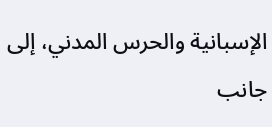الإسبانية والحرس المدني، إلى جانب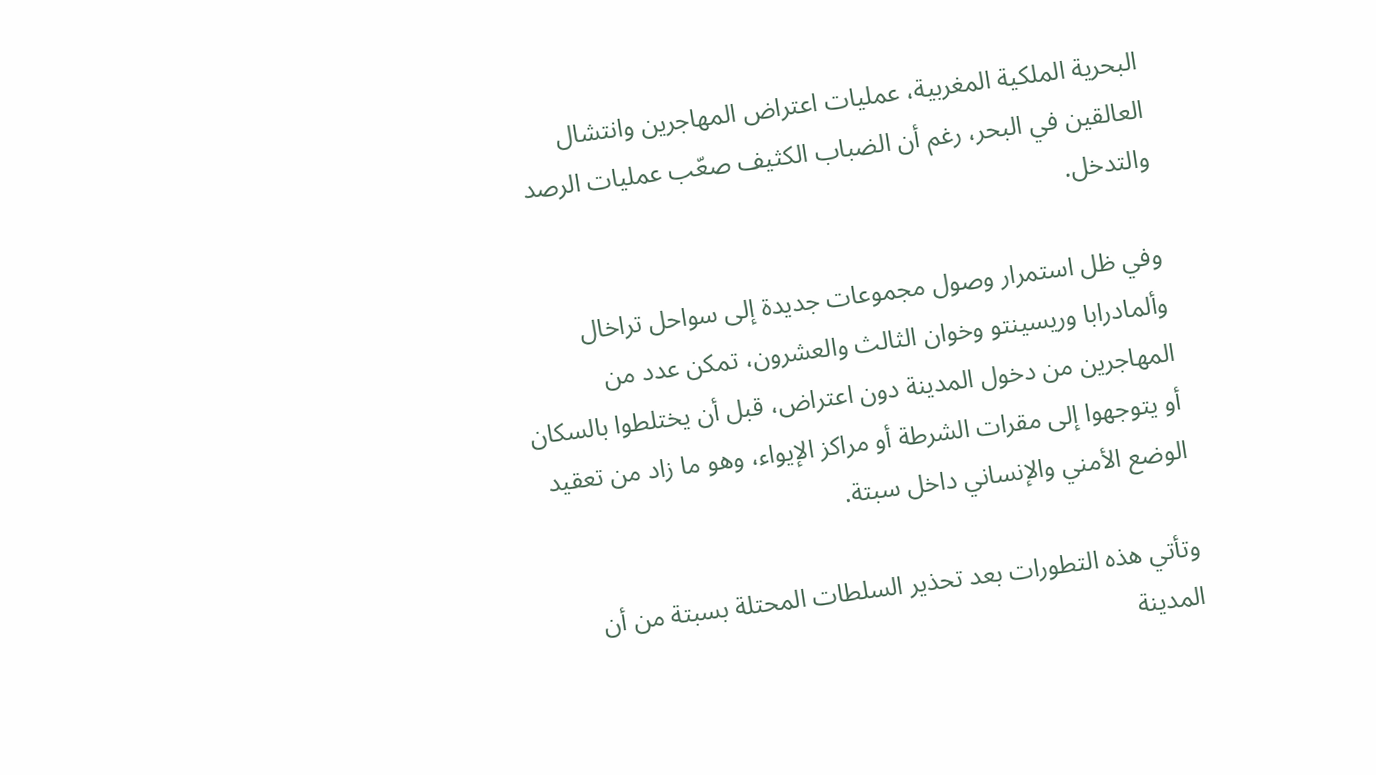البحرية الملكية المغربية، عمليات اعتراض المهاجرين وانتشال العالقين في البحر، رغم أن الضباب الكثيف صعّب عمليات الرصد والتدخل.

وفي ظل استمرار وصول مجموعات جديدة إلى سواحل تراخال وألمادرابا وريسينتو وخوان الثالث والعشرون، تمكن عدد من المهاجرين من دخول المدينة دون اعتراض، قبل أن يختلطوا بالسكان أو يتوجهوا إلى مقرات الشرطة أو مراكز الإيواء، وهو ما زاد من تعقيد الوضع الأمني والإنساني داخل سبتة.

وتأتي هذه التطورات بعد تحذير السلطات المحتلة بسبتة من أن المدينة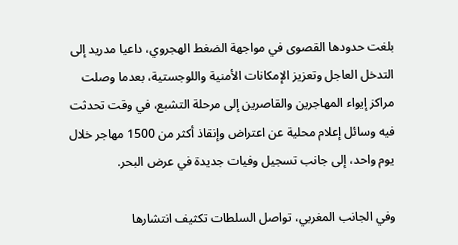بلغت حدودها القصوى في مواجهة الضغط الهجروي، داعيا مدريد إلى التدخل العاجل وتعزيز الإمكانات الأمنية واللوجستية، بعدما وصلت مراكز إيواء المهاجرين والقاصرين إلى مرحلة التشبع، في وقت تحدثت فيه وسائل إعلام محلية عن اعتراض وإنقاذ أكثر من 1500 مهاجر خلال يوم واحد، إلى جانب تسجيل وفيات جديدة في عرض البحر.

وفي الجانب المغربي، تواصل السلطات تكثيف انتشارها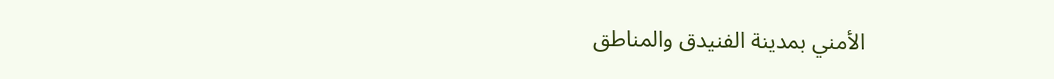الأمني بمدينة الفنيدق والمناطق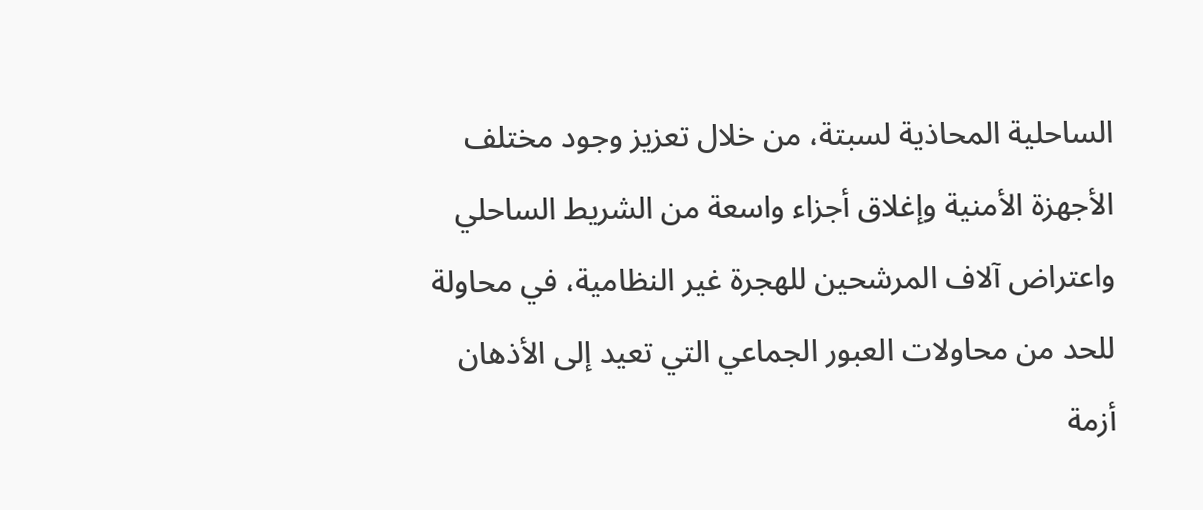الساحلية المحاذية لسبتة، من خلال تعزيز وجود مختلف الأجهزة الأمنية وإغلاق أجزاء واسعة من الشريط الساحلي واعتراض آلاف المرشحين للهجرة غير النظامية، في محاولة للحد من محاولات العبور الجماعي التي تعيد إلى الأذهان أزمة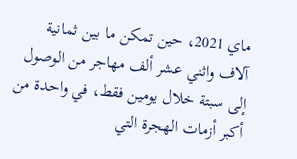ماي 2021، حين تمكن ما بين ثمانية آلاف واثني عشر ألف مهاجر من الوصول إلى سبتة خلال يومين فقط، في واحدة من أكبر أزمات الهجرة التي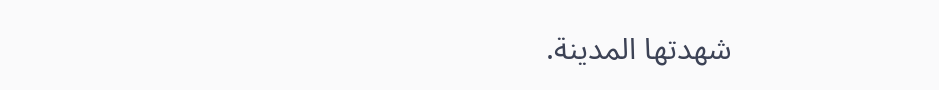شهدتها المدينة.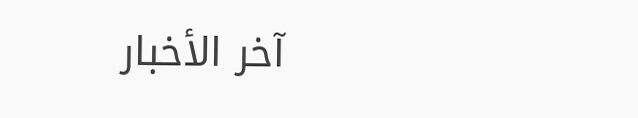آخر الأخبار